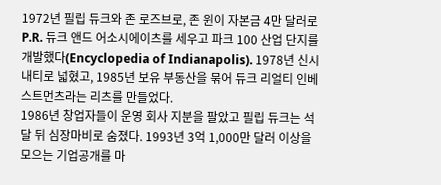1972년 필립 듀크와 존 로즈브로, 존 윈이 자본금 4만 달러로 P.R. 듀크 앤드 어소시에이츠를 세우고 파크 100 산업 단지를 개발했다(Encyclopedia of Indianapolis). 1978년 신시내티로 넓혔고, 1985년 보유 부동산을 묶어 듀크 리얼티 인베스트먼츠라는 리츠를 만들었다.
1986년 창업자들이 운영 회사 지분을 팔았고 필립 듀크는 석 달 뒤 심장마비로 숨졌다. 1993년 3억 1,000만 달러 이상을 모으는 기업공개를 마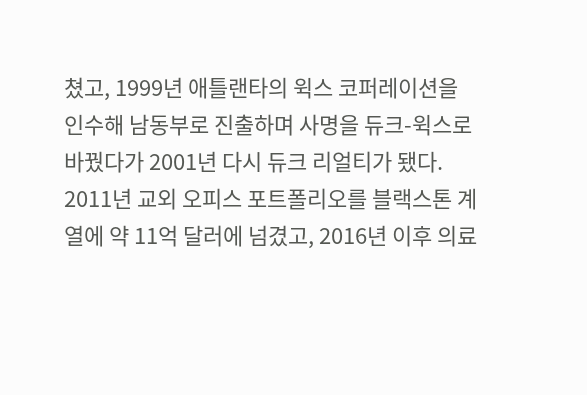쳤고, 1999년 애틀랜타의 윅스 코퍼레이션을 인수해 남동부로 진출하며 사명을 듀크-윅스로 바꿨다가 2001년 다시 듀크 리얼티가 됐다.
2011년 교외 오피스 포트폴리오를 블랙스톤 계열에 약 11억 달러에 넘겼고, 2016년 이후 의료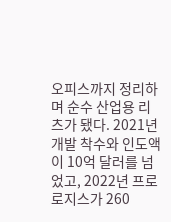오피스까지 정리하며 순수 산업용 리츠가 됐다. 2021년 개발 착수와 인도액이 10억 달러를 넘었고, 2022년 프로로지스가 260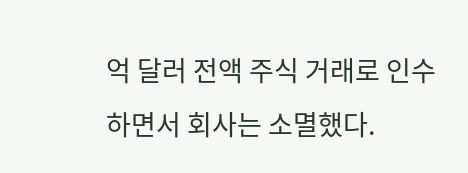억 달러 전액 주식 거래로 인수하면서 회사는 소멸했다.